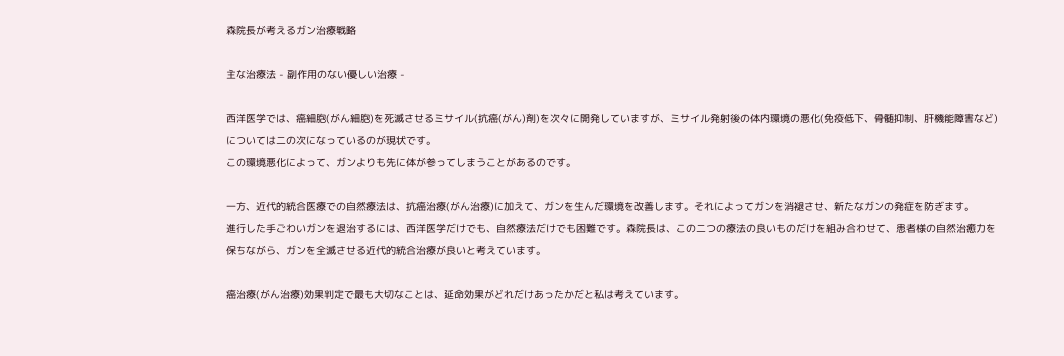森院長が考えるガン治療戦略

主な治療法 - 副作用のない優しい治療 -

西洋医学では、癌細胞(がん細胞)を死滅させるミサイル(抗癌(がん)剤)を次々に開発していますが、ミサイル発射後の体内環境の悪化(免疫低下、骨髄抑制、肝機能障害など)については二の次になっているのが現状です。
この環境悪化によって、ガンよりも先に体が参ってしまうことがあるのです。

一方、近代的統合医療での自然療法は、抗癌治療(がん治療)に加えて、ガンを生んだ環境を改善します。それによってガンを消褪させ、新たなガンの発症を防ぎます。
進行した手ごわいガンを退治するには、西洋医学だけでも、自然療法だけでも困難です。森院長は、この二つの療法の良いものだけを組み合わせて、患者様の自然治癒力を保ちながら、ガンを全滅させる近代的統合治療が良いと考えています。

癌治療(がん治療)効果判定で最も大切なことは、延命効果がどれだけあったかだと私は考えています。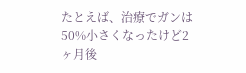たとえば、治療でガンは50%小さくなったけど2ヶ月後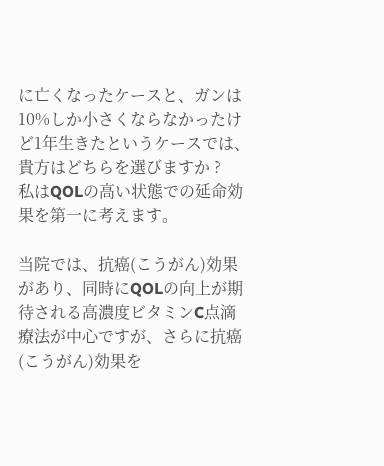に亡くなったケースと、ガンは10%しか小さくならなかったけど1年生きたというケースでは、貴方はどちらを選びますか ?
私はQOLの高い状態での延命効果を第一に考えます。

当院では、抗癌(こうがん)効果があり、同時にQOLの向上が期待される高濃度ビタミンC点滴療法が中心ですが、さらに抗癌(こうがん)効果を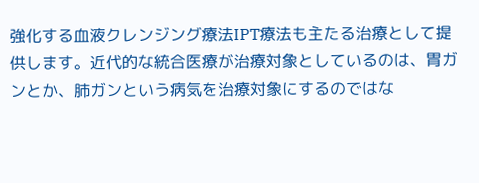強化する血液クレンジング療法IPT療法も主たる治療として提供します。近代的な統合医療が治療対象としているのは、胃ガンとか、肺ガンという病気を治療対象にするのではな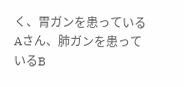く、胃ガンを患っているAさん、肺ガンを患っているB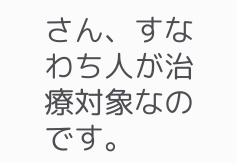さん、すなわち人が治療対象なのです。